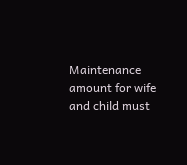Maintenance amount for wife and child must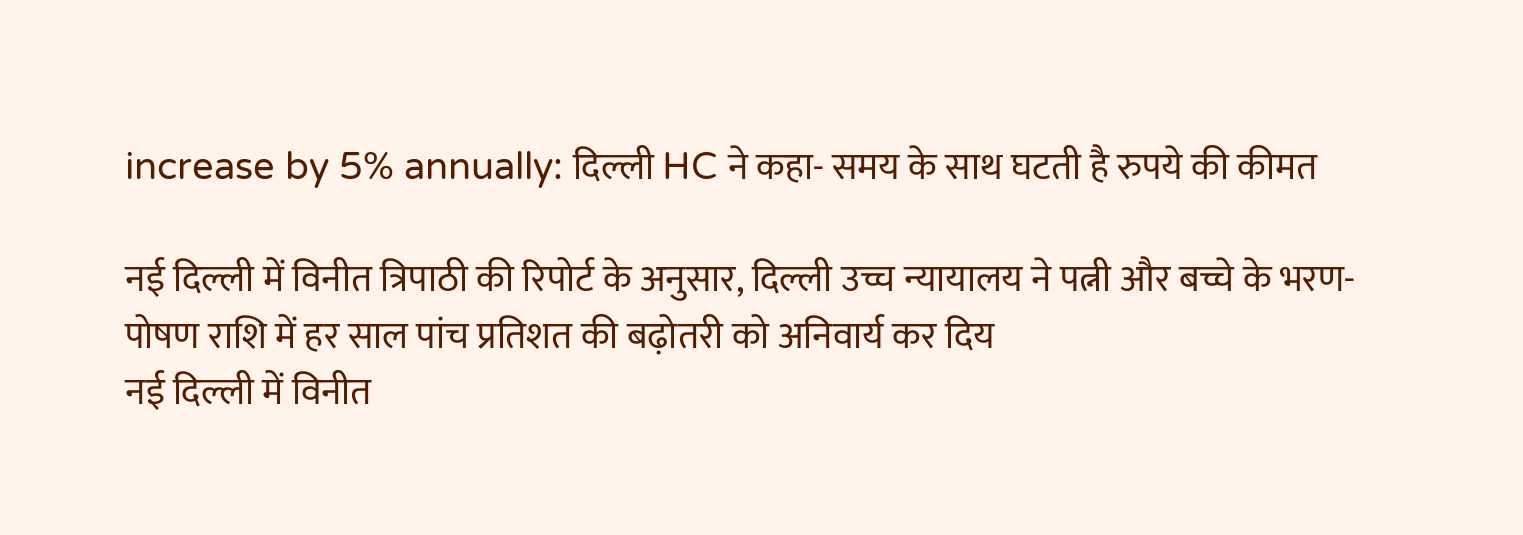increase by 5% annually: दिल्ली HC ने कहा- समय के साथ घटती है रुपये की कीमत

नई दिल्ली में विनीत त्रिपाठी की रिपोर्ट के अनुसार, दिल्ली उच्च न्यायालय ने पत्नी और बच्चे के भरण-पोषण राशि में हर साल पांच प्रतिशत की बढ़ोतरी को अनिवार्य कर दिय
नई दिल्ली में विनीत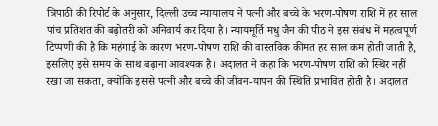त्रिपाठी की रिपोर्ट के अनुसार, दिल्ली उच्च न्यायालय ने पत्नी और बच्चे के भरण-पोषण राशि में हर साल पांच प्रतिशत की बढ़ोतरी को अनिवार्य कर दिया है। न्यायमूर्ति मधु जैन की पीठ ने इस संबंध में महत्वपूर्ण टिप्पणी की है कि महंगाई के कारण भरण-पोषण राशि की वास्तविक कीमत हर साल कम होती जाती है, इसलिए इसे समय के साथ बढ़ाना आवश्यक है। अदालत ने कहा कि भरण-पोषण राशि को स्थिर नहीं रखा जा सकता, क्योंकि इससे पत्नी और बच्चे की जीवन-यापन की स्थिति प्रभावित होती है। अदालत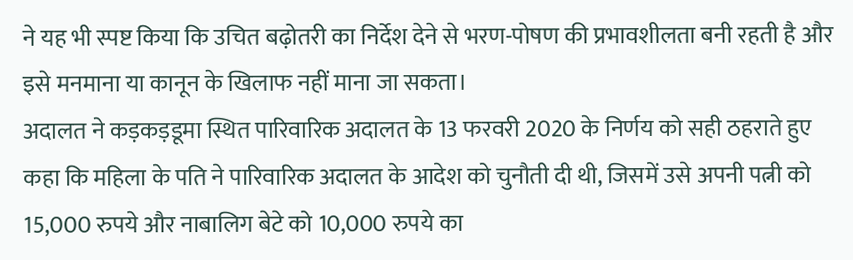ने यह भी स्पष्ट किया कि उचित बढ़ोतरी का निर्देश देने से भरण-पोषण की प्रभावशीलता बनी रहती है और इसे मनमाना या कानून के खिलाफ नहीं माना जा सकता।
अदालत ने कड़कड़डूमा स्थित पारिवारिक अदालत के 13 फरवरी 2020 के निर्णय को सही ठहराते हुए कहा कि महिला के पति ने पारिवारिक अदालत के आदेश को चुनौती दी थी, जिसमें उसे अपनी पत्नी को 15,000 रुपये और नाबालिग बेटे को 10,000 रुपये का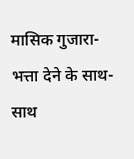मासिक गुजारा-भत्ता देने के साथ-साथ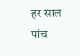हर साल पांच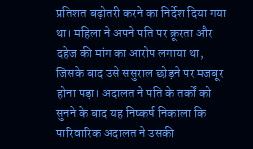प्रतिशत बढ़ोतरी करने का निर्देश दिया गया था। महिला ने अपने पति पर क्रूरता और दहेज की मांग का आरोप लगाया था, जिसके बाद उसे ससुराल छोड़ने पर मजबूर होना पड़ा। अदालत ने पति के तर्कों को सुनने के बाद यह निष्कर्ष निकाला कि पारिवारिक अदालत ने उसकी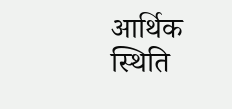आर्थिक स्थिति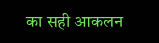का सही आकलन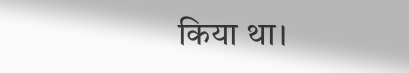किया था।